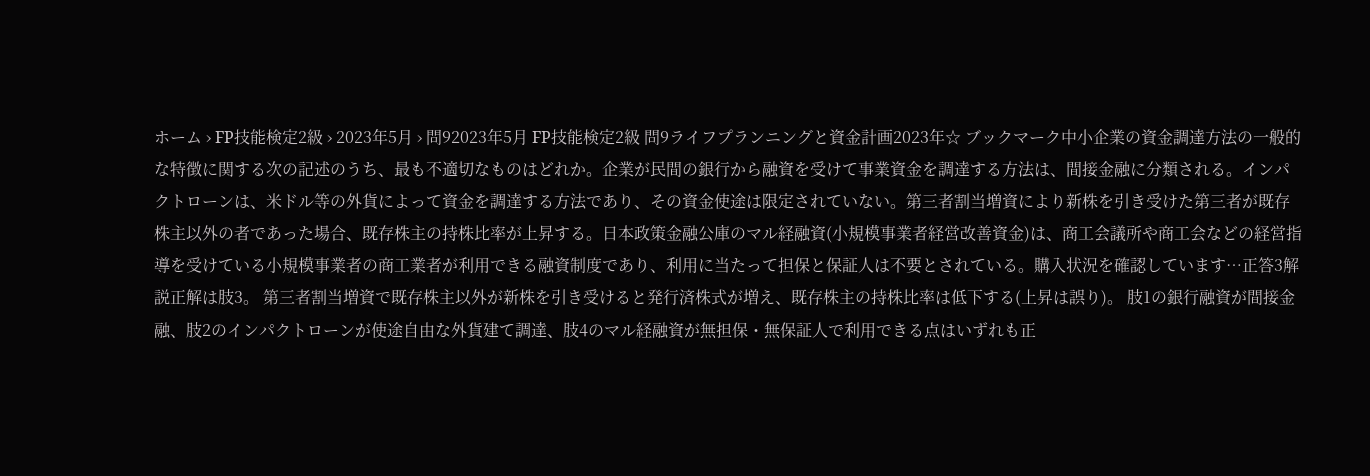ホーム › FP技能検定2級 › 2023年5月 › 問92023年5月 FP技能検定2級 問9ライフプランニングと資金計画2023年☆ ブックマーク中小企業の資金調達方法の一般的な特徴に関する次の記述のうち、最も不適切なものはどれか。企業が民間の銀行から融資を受けて事業資金を調達する方法は、間接金融に分類される。インパクトローンは、米ドル等の外貨によって資金を調達する方法であり、その資金使途は限定されていない。第三者割当増資により新株を引き受けた第三者が既存株主以外の者であった場合、既存株主の持株比率が上昇する。日本政策金融公庫のマル経融資(小規模事業者経営改善資金)は、商工会議所や商工会などの経営指導を受けている小規模事業者の商工業者が利用できる融資制度であり、利用に当たって担保と保証人は不要とされている。購入状況を確認しています…正答3解説正解は肢3。 第三者割当増資で既存株主以外が新株を引き受けると発行済株式が増え、既存株主の持株比率は低下する(上昇は誤り)。 肢1の銀行融資が間接金融、肢2のインパクトローンが使途自由な外貨建て調達、肢4のマル経融資が無担保・無保証人で利用できる点はいずれも正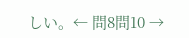しい。← 問8問10 →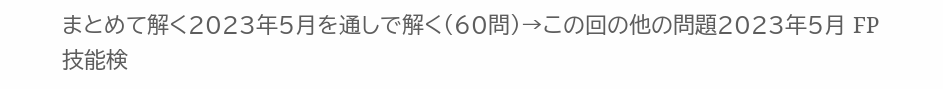まとめて解く2023年5月を通しで解く(60問)→この回の他の問題2023年5月 FP技能検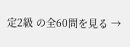定2級 の全60問を見る →